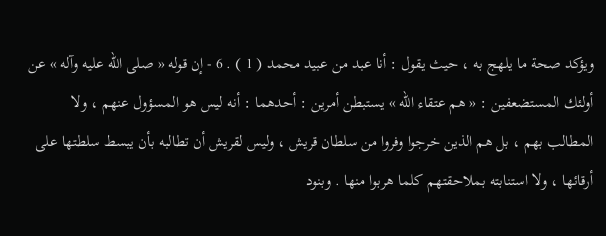ويؤكد صحة ما يلهج به ، حيث يقول : أنا عبد من عبيد محمد ( 1 ) . 6 - إن قوله « صلى الله عليه وآله » عن أولئك المستضعفين : « هم عتقاء الله » يستبطن أمرين : أحدهما : أنه ليس هو المسؤول عنهم ، ولا المطالب بهم ، بل هم الذين خرجوا وفروا من سلطان قريش ، وليس لقريش أن تطالبه بأن يبسط سلطتها على أرقائها ، ولا استنابته بملاحقتهم كلما هربوا منها . وبنود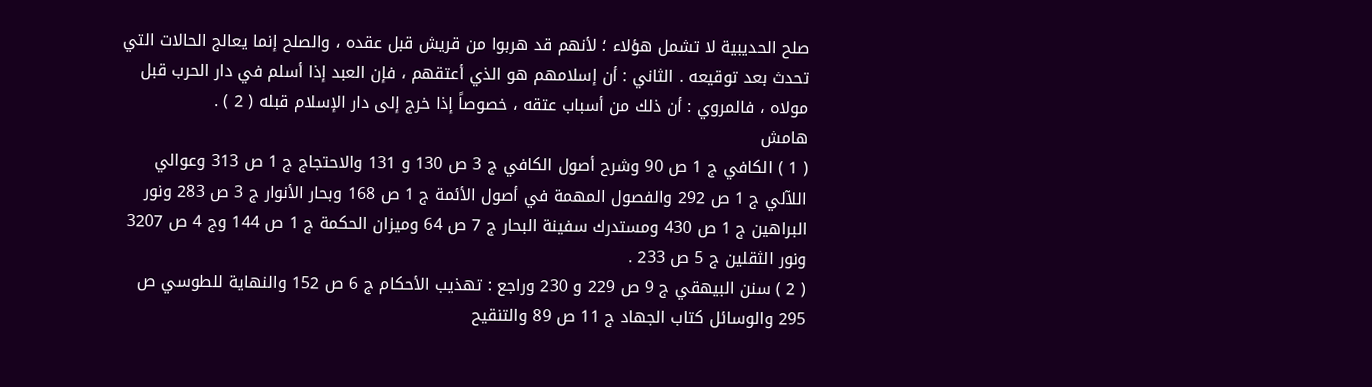صلح الحديبية لا تشمل هؤلاء ؛ لأنهم قد هربوا من قريش قبل عقده ، والصلح إنما يعالج الحالات التي تحدث بعد توقيعه . الثاني : أن إسلامهم هو الذي أعتقهم ، فإن العبد إذا أسلم في دار الحرب قبل مولاه ، فالمروي : أن ذلك من أسباب عتقه ، خصوصاً إذا خرج إلى دار الإسلام قبله ( 2 ) .
هامش
( 1 ) الكافي ج 1 ص 90 وشرح أصول الكافي ج 3 ص 130 و 131 والاحتجاج ج 1 ص 313 وعوالي اللآلي ج 1 ص 292 والفصول المهمة في أصول الأئمة ج 1 ص 168 وبحار الأنوار ج 3 ص 283 ونور البراهين ج 1 ص 430 ومستدرك سفينة البحار ج 7 ص 64 وميزان الحكمة ج 1 ص 144 وج 4 ص 3207 ونور الثقلين ج 5 ص 233 .
( 2 ) سنن البيهقي ج 9 ص 229 و 230 وراجع : تهذيب الأحكام ج 6 ص 152 والنهاية للطوسي ص 295 والوسائل كتاب الجهاد ج 11 ص 89 والتنقيح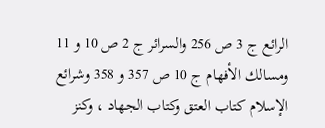الرائع ج 3 ص 256 والسرائر ج 2 ص 10 و 11 ومسالك الأفهام ج 10 ص 357 و 358 وشرائع الإسلام كتاب العتق وكتاب الجهاد ، وكنز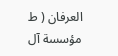العرفان ( ط مؤسسة آل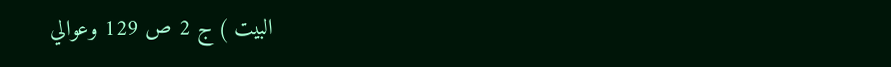البيت ) ج 2 ص 129 وعوالي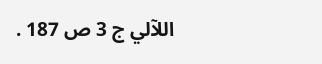اللآلي ج 3 ص 187 .